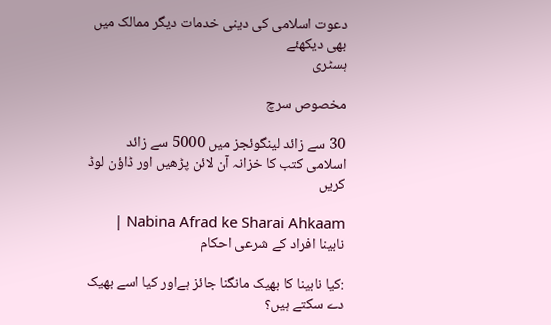دعوت اسلامی کی دینی خدمات دیگر ممالک میں بھی دیکھئے
ہسٹری

مخصوص سرچ

30 سے زائد لینگوئجز میں 5000 سے زائد اسلامی کتب کا خزانہ آن لائن پڑھیں اور ڈاؤن لوڈ کریں

Nabina Afrad ke Sharai Ahkaam | نابینا افراد کے شرعی احکام

:کیا نابینا کا بھیک مانگنا جائز ہےاور کیا اسے بھیک دے سکتے ہیں؟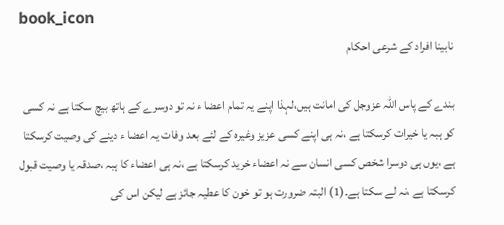book_icon
نابینا افراد کے شرعی احکام

بندے کے پاس اللہ عزوجل کی امانت ہیں،لہذا اپنے یہ تمام اعضا ء نہ تو دوسرے کے ہاتھ بیچ سکتا ہے نہ کسی کو ہبہ یا خیرات کرسکتا ہے ،نہ ہی اپنے کسی عزیز وغیرہ کے لئے بعد وفات یہ اعضا ء دینے کی وصیت کرسکتا ہے ،یوں ہی دوسرا شخص کسی انسان سے نہ اعضاء خرید کرسکتا ہے ،نہ ہی اعضاء کا ہبہ ،صدقہ یا وصیت قبول کرسکتا ہے ،نہ لے سکتا ہے۔(1) البتہ ضرورت ہو تو خون کا عطیہ جائز ہے لیکن اس کی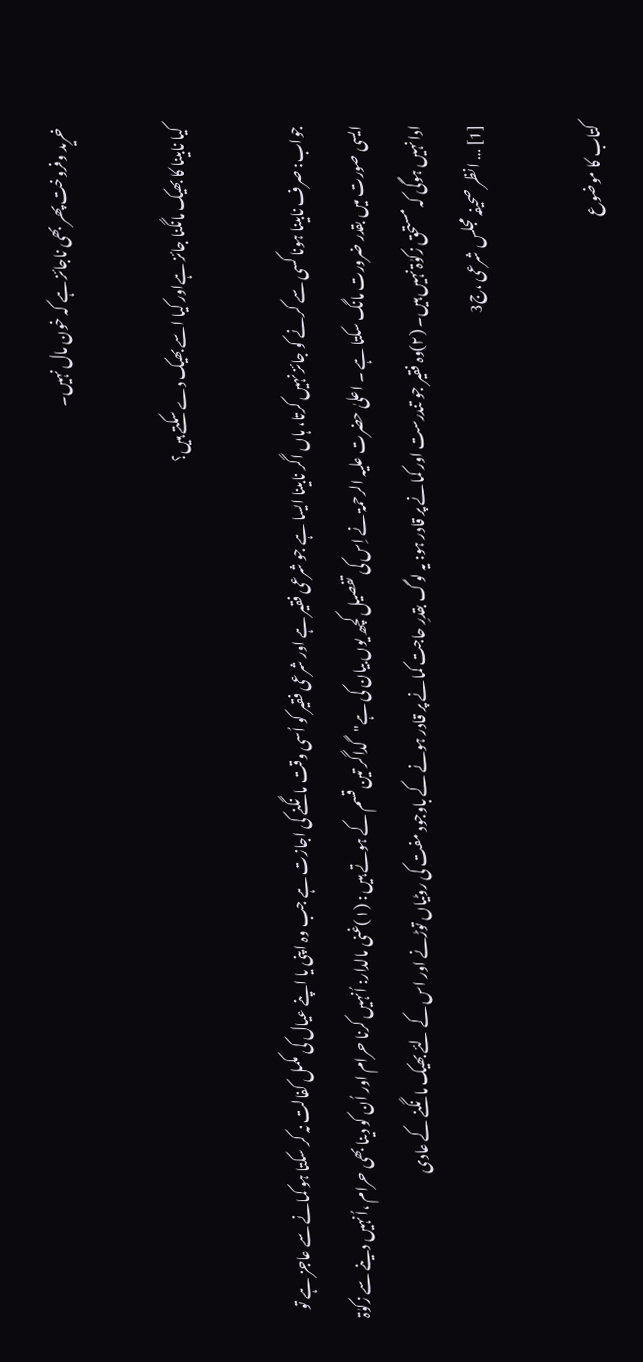خرید وفروخت پھر بھی ناجائز ہے کہ خون مال نہیں۔

کیا نابینا کا بھیک مانگنا جائز ہےاور کیا اسے بھیک دے سکتے ہیں؟

جواب: صرف نابینا ہونا کسی سے کرنے کو جائز نہیں کرتا، ہاں اگر نابینا ایسا ہے جو شرعی فقیر ہے اور شرعی فقیر کو اُسی وقت مانگنے کی اجازت ہے جب وہ اپنی یا اپنے عیال کی مکمل کفالت نہ کر سکتا ہو کمانے سے عاجز ہے تو ایسی صورت میں بقدر ضرورت مانگ سکتا ہے ۔ اعلیٰ حضرت علیہ الرحمۃ نے اِس کی تفصیل کچھ یوں بیان کی ہے"گداگر تین قسم کے ہوتے ہیں : (۱)غنی مالدار: اُنہیں کرنا حرام اور اُن کو دینا بھی حرام ،اُنہیں دینے سے زکوٰۃ ادا نہیں ہوگی کہ مستحق زکوٰۃ نہیں ہیں۔ (۲)وہ فقیر جو تندرست اور کمانے پر قادر ہو: یہ لوگ بقدرِ حاجت کمانے پر قادر ہونے کے باوجود مفت کی روٹیاں توڑنے اور اس کے لئے بھیک مانگنے کے عادی
[1] … انظر صحیفہ مجلس شرعی ،ج3

کتاب کا موضوع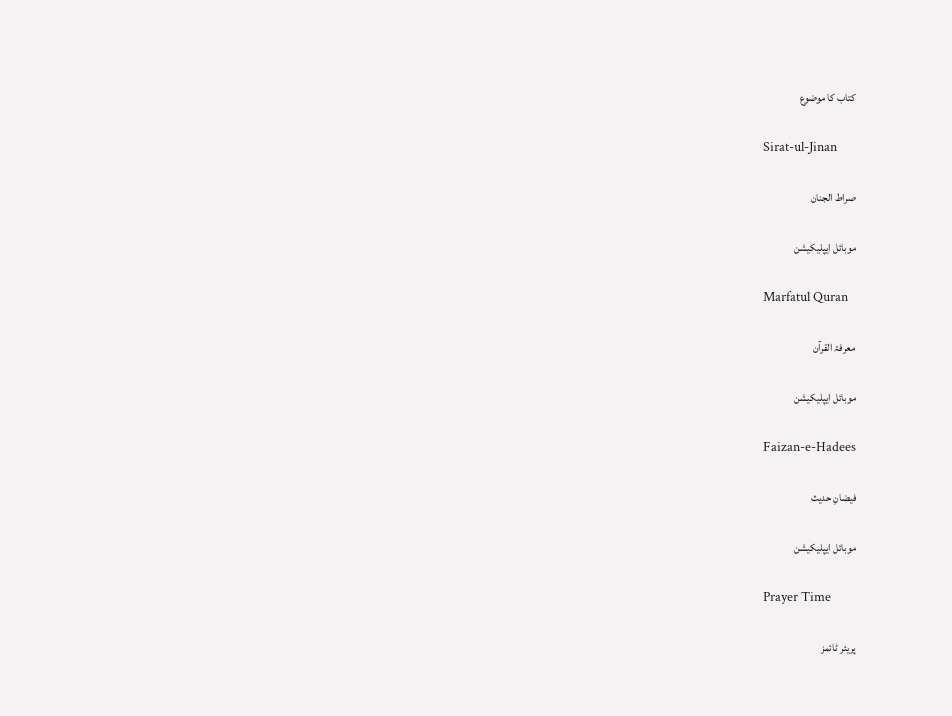کتاب کا موضوع

Sirat-ul-Jinan

صراط الجنان

موبائل ایپلیکیشن

Marfatul Quran

معرفۃ القرآن

موبائل ایپلیکیشن

Faizan-e-Hadees

فیضانِ حدیث

موبائل ایپلیکیشن

Prayer Time

پریئر ٹائمز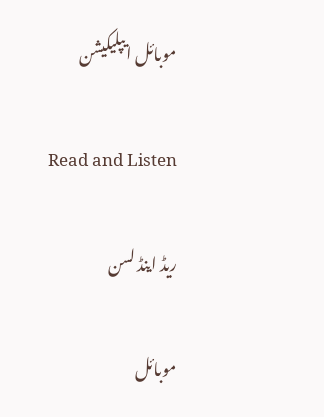موبائل ایپلیکیشن

Read and Listen

ریڈ اینڈ لسن

موبائل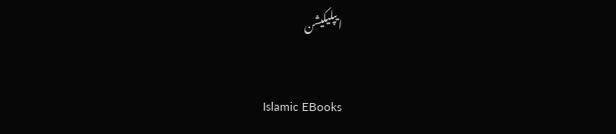ایپلیکیشن

Islamic EBooks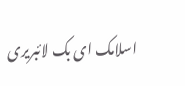اسلامک ای بک لائبریری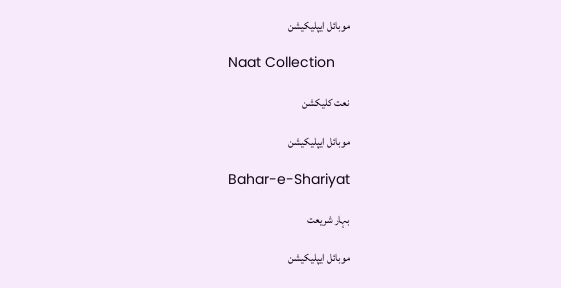موبائل ایپلیکیشن

Naat Collection

نعت کلیکشن

موبائل ایپلیکیشن

Bahar-e-Shariyat

بہار شریعت

موبائل ایپلیکیشن